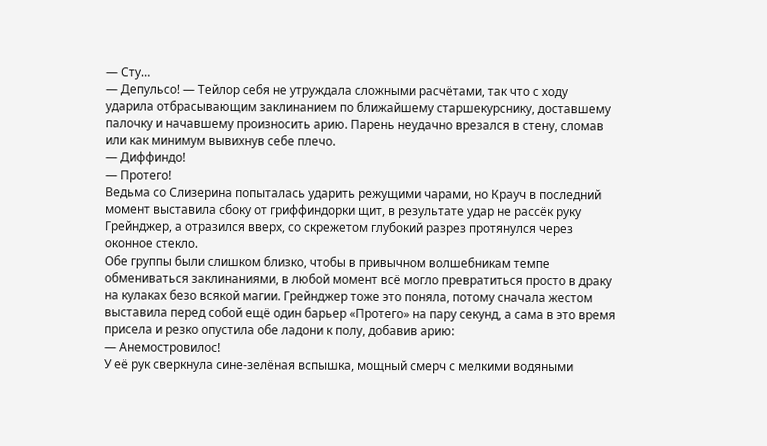— Сту…
— Депульсо! — Тейлор себя не утруждала сложными расчётами, так что с ходу ударила отбрасывающим заклинанием по ближайшему старшекурснику, доставшему палочку и начавшему произносить арию. Парень неудачно врезался в стену, сломав или как минимум вывихнув себе плечо.
— Диффиндо!
— Протего!
Ведьма со Слизерина попыталась ударить режущими чарами, но Крауч в последний момент выставила сбоку от гриффиндорки щит, в результате удар не рассёк руку Грейнджер, а отразился вверх, со скрежетом глубокий разрез протянулся через оконное стекло.
Обе группы были слишком близко, чтобы в привычном волшебникам темпе обмениваться заклинаниями, в любой момент всё могло превратиться просто в драку на кулаках безо всякой магии. Грейнджер тоже это поняла, потому сначала жестом выставила перед собой ещё один барьер «Протего» на пару секунд, а сама в это время присела и резко опустила обе ладони к полу, добавив арию:
— Анемостровилос!
У её рук сверкнула сине-зелёная вспышка, мощный смерч с мелкими водяными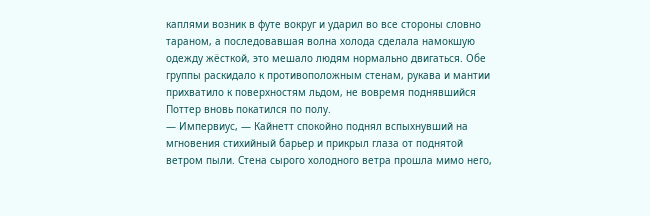каплями возник в футе вокруг и ударил во все стороны словно тараном, а последовавшая волна холода сделала намокшую одежду жёсткой, это мешало людям нормально двигаться. Обе группы раскидало к противоположным стенам, рукава и мантии прихватило к поверхностям льдом, не вовремя поднявшийся Поттер вновь покатился по полу.
— Импервиус, — Кайнетт спокойно поднял вспыхнувший на мгновения стихийный барьер и прикрыл глаза от поднятой ветром пыли. Стена сырого холодного ветра прошла мимо него,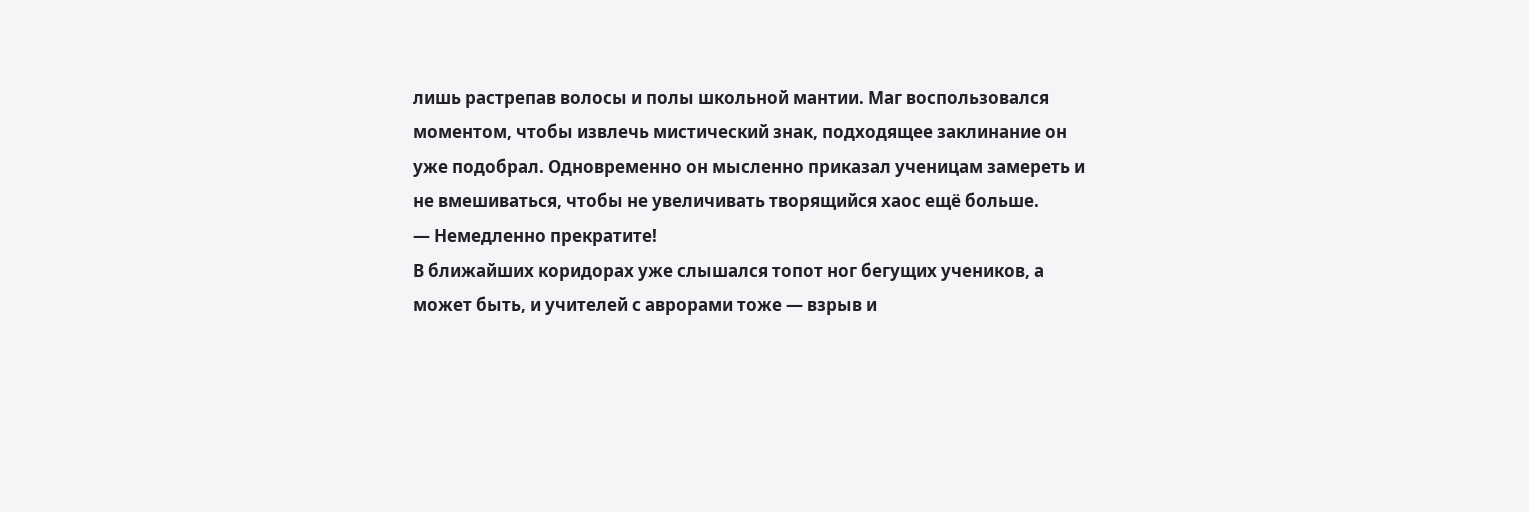лишь растрепав волосы и полы школьной мантии. Маг воспользовался моментом, чтобы извлечь мистический знак, подходящее заклинание он уже подобрал. Одновременно он мысленно приказал ученицам замереть и не вмешиваться, чтобы не увеличивать творящийся хаос ещё больше.
— Немедленно прекратите!
В ближайших коридорах уже слышался топот ног бегущих учеников, а может быть, и учителей с аврорами тоже — взрыв и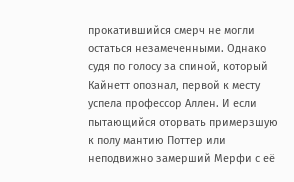прокатившийся смерч не могли остаться незамеченными. Однако судя по голосу за спиной, который Кайнетт опознал, первой к месту успела профессор Аллен. И если пытающийся оторвать примерзшую к полу мантию Поттер или неподвижно замерший Мерфи с её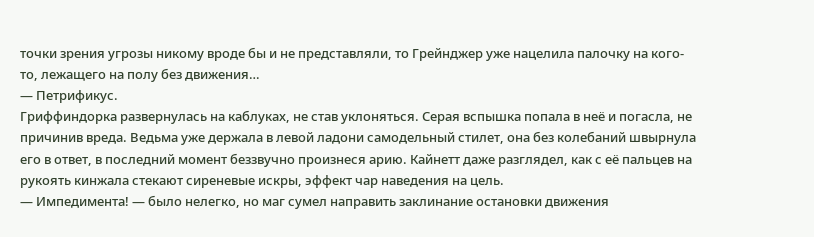точки зрения угрозы никому вроде бы и не представляли, то Грейнджер уже нацелила палочку на кого-то, лежащего на полу без движения…
— Петрификус.
Гриффиндорка развернулась на каблуках, не став уклоняться. Серая вспышка попала в неё и погасла, не причинив вреда. Ведьма уже держала в левой ладони самодельный стилет, она без колебаний швырнула его в ответ, в последний момент беззвучно произнеся арию. Кайнетт даже разглядел, как с её пальцев на рукоять кинжала стекают сиреневые искры, эффект чар наведения на цель.
— Импедимента! — было нелегко, но маг сумел направить заклинание остановки движения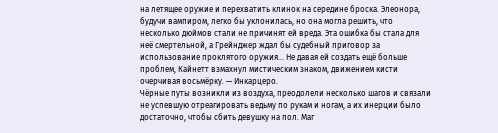на летящее оружие и перехватить клинок на середине броска. Элеонора, будучи вампиром, легко бы уклонилась, но она могла решить, что несколько дюймов стали не причинят ей вреда. Эта ошибка бы стала для неё смертельной, а Грейнджер ждал бы судебный приговор за использование проклятого оружия… Не давая ей создать ещё больше проблем, Кайнетт взмахнул мистическим знаком, движением кисти очерчивая восьмёрку. — Инкарцеро.
Чёрные путы возникли из воздуха, преодолели несколько шагов и связали не успевшую отреагировать ведьму по рукам и ногам, а их инерции было достаточно, чтобы сбить девушку на пол. Маг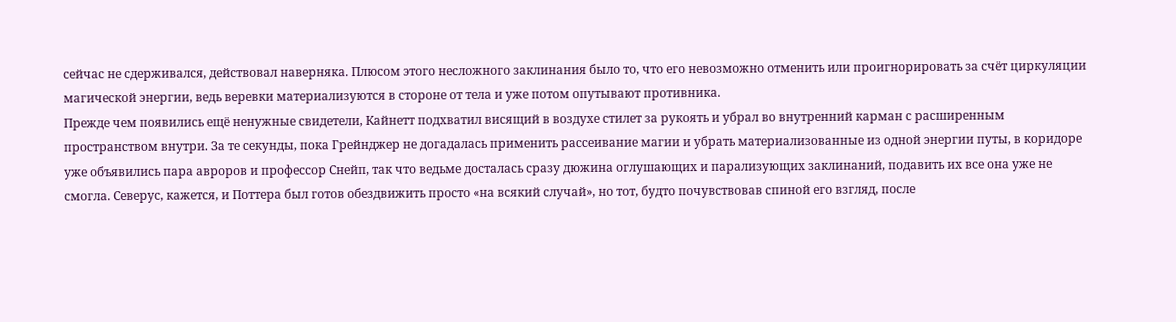сейчас не сдерживался, действовал наверняка. Плюсом этого несложного заклинания было то, что его невозможно отменить или проигнорировать за счёт циркуляции магической энергии, ведь веревки материализуются в стороне от тела и уже потом опутывают противника.
Прежде чем появились ещё ненужные свидетели, Кайнетт подхватил висящий в воздухе стилет за рукоять и убрал во внутренний карман с расширенным пространством внутри. За те секунды, пока Грейнджер не догадалась применить рассеивание магии и убрать материализованные из одной энергии путы, в коридоре уже объявились пара авроров и профессор Снейп, так что ведьме досталась сразу дюжина оглушающих и парализующих заклинаний, подавить их все она уже не смогла. Северус, кажется, и Поттера был готов обездвижить просто «на всякий случай», но тот, будто почувствовав спиной его взгляд, после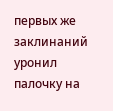первых же заклинаний уронил палочку на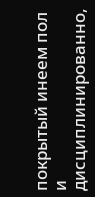покрытый инеем пол и дисциплинированно,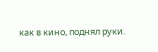как в кино, поднял руки.